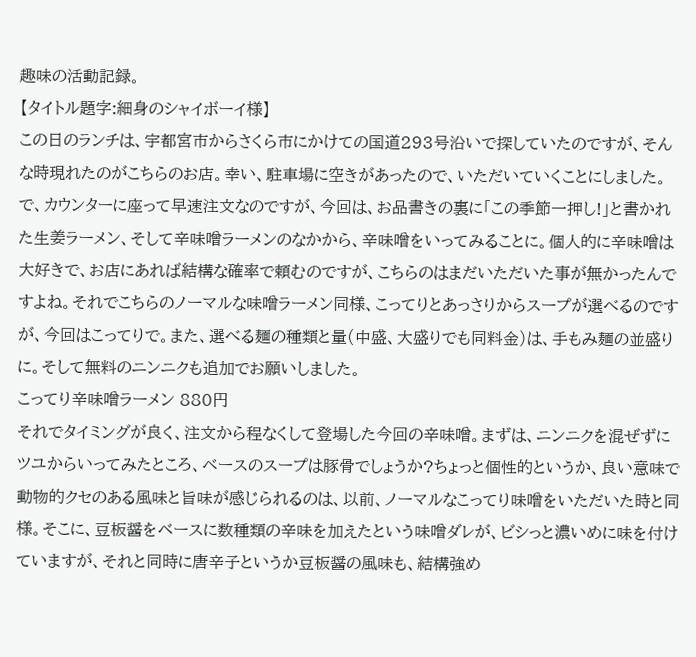趣味の活動記録。
【タイトル題字:細身のシャイボーイ様】
この日のランチは、宇都宮市からさくら市にかけての国道293号沿いで探していたのですが、そんな時現れたのがこちらのお店。幸い、駐車場に空きがあったので、いただいていくことにしました。
で、カウンターに座って早速注文なのですが、今回は、お品書きの裏に「この季節一押し!」と書かれた生姜ラーメン、そして辛味噌ラーメンのなかから、辛味噌をいってみることに。個人的に辛味噌は大好きで、お店にあれば結構な確率で頼むのですが、こちらのはまだいただいた事が無かったんですよね。それでこちらのノーマルな味噌ラーメン同様、こってりとあっさりからスープが選べるのですが、今回はこってりで。また、選べる麺の種類と量(中盛、大盛りでも同料金)は、手もみ麺の並盛りに。そして無料のニンニクも追加でお願いしました。
こってり辛味噌ラーメン 880円
それでタイミングが良く、注文から程なくして登場した今回の辛味噌。まずは、ニンニクを混ぜずにツユからいってみたところ、ベースのスープは豚骨でしょうか?ちょっと個性的というか、良い意味で動物的クセのある風味と旨味が感じられるのは、以前、ノーマルなこってり味噌をいただいた時と同様。そこに、豆板醤をベースに数種類の辛味を加えたという味噌ダレが、ビシっと濃いめに味を付けていますが、それと同時に唐辛子というか豆板醤の風味も、結構強め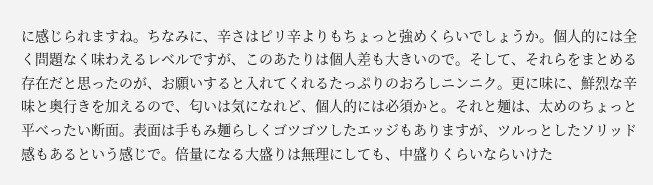に感じられますね。ちなみに、辛さはピリ辛よりもちょっと強めくらいでしょうか。個人的には全く問題なく味わえるレベルですが、このあたりは個人差も大きいので。そして、それらをまとめる存在だと思ったのが、お願いすると入れてくれるたっぷりのおろしニンニク。更に味に、鮮烈な辛味と奥行きを加えるので、匂いは気になれど、個人的には必須かと。それと麺は、太めのちょっと平べったい断面。表面は手もみ麺らしくゴツゴツしたエッジもありますが、ツルっとしたソリッド感もあるという感じで。倍量になる大盛りは無理にしても、中盛りくらいならいけた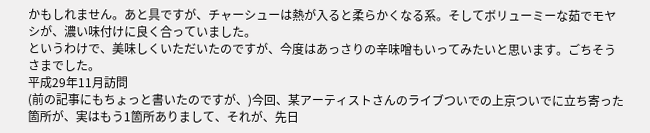かもしれません。あと具ですが、チャーシューは熱が入ると柔らかくなる系。そしてボリューミーな茹でモヤシが、濃い味付けに良く合っていました。
というわけで、美味しくいただいたのですが、今度はあっさりの辛味噌もいってみたいと思います。ごちそうさまでした。
平成29年11月訪問
(前の記事にもちょっと書いたのですが、)今回、某アーティストさんのライブついでの上京ついでに立ち寄った箇所が、実はもう1箇所ありまして、それが、先日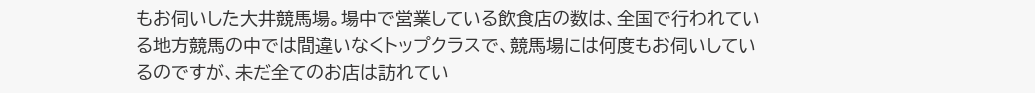もお伺いした大井競馬場。場中で営業している飲食店の数は、全国で行われている地方競馬の中では間違いなくトップクラスで、競馬場には何度もお伺いしているのですが、未だ全てのお店は訪れてい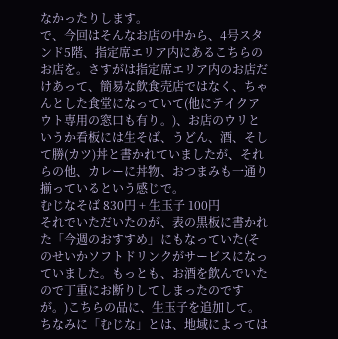なかったりします。
で、今回はそんなお店の中から、4号スタンド5階、指定席エリア内にあるこちらのお店を。さすがは指定席エリア内のお店だけあって、簡易な飲食売店ではなく、ちゃんとした食堂になっていて(他にテイクアウト専用の窓口も有り。)、お店のウリというか看板には生そば、うどん、酒、そして勝(カツ)丼と書かれていましたが、それらの他、カレーに丼物、おつまみも一通り揃っているという感じで。
むじなそば 830円 + 生玉子 100円
それでいただいたのが、表の黒板に書かれた「今週のおすすめ」にもなっていた(そのせいかソフトドリンクがサービスになっていました。もっとも、お酒を飲んでいたので丁重にお断りしてしまったのですが。)こちらの品に、生玉子を追加して。ちなみに「むじな」とは、地域によっては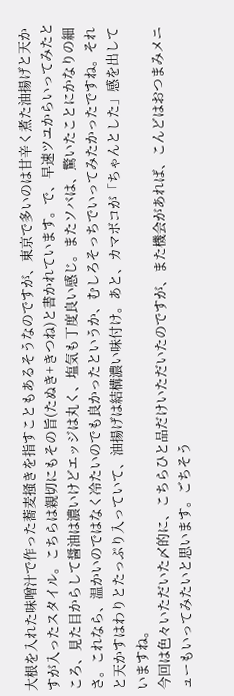大根を入れた味噌汁で作った蕎麦掻きを指すこともあるそうなのですが、東京で多いのは甘辛く煮た油揚げと天かすが入ったスタイル。こちらは親切にもその旨(たぬき+きつね)と書かれています。で、早速ツユからいってみたところ、見た目からして醤油は濃いけどエッジは丸く、塩気も丁度良い感じ。またソバは、驚いたことにかなりの細さ。これなら、温かいのではなく冷たいのでも良かったというか、むしろそっちでいってみたかったですね。それと天かすはわりとたっぷり入っていて、油揚げは結構濃い味付け。あと、カマボコが「ちゃんとした」感を出していますね。
今回は色々いただいた〆的に、こちらひと品だけいただいたのですが、また機会があれば、こんどはおつまみメニューもいってみたいと思います。ごちそう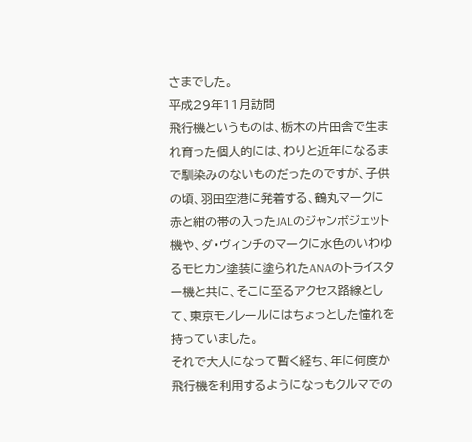さまでした。
平成29年11月訪問
飛行機というものは、栃木の片田舎で生まれ育った個人的には、わりと近年になるまで馴染みのないものだったのですが、子供の頃、羽田空港に発着する、鶴丸マークに赤と紺の帯の入ったJALのジャンボジェット機や、ダ・ヴィンチのマークに水色のいわゆるモヒカン塗装に塗られたANAのトライスター機と共に、そこに至るアクセス路線として、東京モノレールにはちょっとした憧れを持っていました。
それで大人になって暫く経ち、年に何度か飛行機を利用するようになっもクルマでの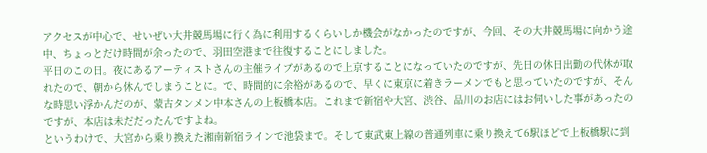アクセスが中心で、せいぜい大井競馬場に行く為に利用するくらいしか機会がなかったのですが、今回、その大井競馬場に向かう途中、ちょっとだけ時間が余ったので、羽田空港まで往復することにしました。
平日のこの日。夜にあるアーティストさんの主催ライブがあるので上京することになっていたのですが、先日の休日出勤の代休が取れたので、朝から休んでしまうことに。で、時間的に余裕があるので、早くに東京に着きラーメンでもと思っていたのですが、そんな時思い浮かんだのが、蒙古タンメン中本さんの上板橋本店。これまで新宿や大宮、渋谷、品川のお店にはお伺いした事があったのですが、本店は未だだったんですよね。
というわけで、大宮から乗り換えた湘南新宿ラインで池袋まで。そして東武東上線の普通列車に乗り換えて6駅ほどで上板橋駅に到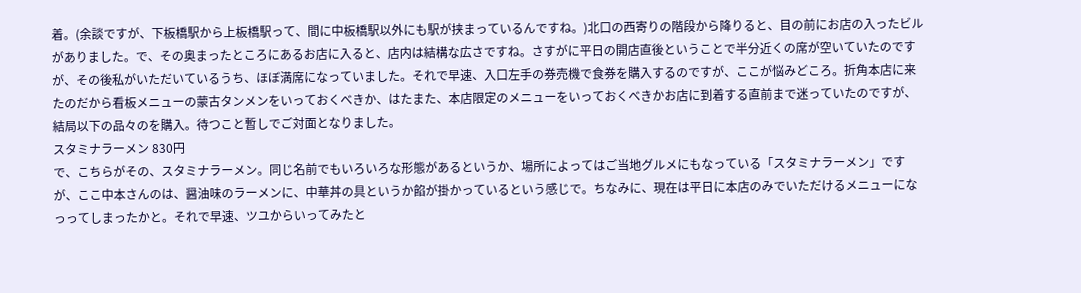着。(余談ですが、下板橋駅から上板橋駅って、間に中板橋駅以外にも駅が挟まっているんですね。)北口の西寄りの階段から降りると、目の前にお店の入ったビルがありました。で、その奥まったところにあるお店に入ると、店内は結構な広さですね。さすがに平日の開店直後ということで半分近くの席が空いていたのですが、その後私がいただいているうち、ほぼ満席になっていました。それで早速、入口左手の券売機で食券を購入するのですが、ここが悩みどころ。折角本店に来たのだから看板メニューの蒙古タンメンをいっておくべきか、はたまた、本店限定のメニューをいっておくべきかお店に到着する直前まで迷っていたのですが、結局以下の品々のを購入。待つこと暫しでご対面となりました。
スタミナラーメン 830円
で、こちらがその、スタミナラーメン。同じ名前でもいろいろな形態があるというか、場所によってはご当地グルメにもなっている「スタミナラーメン」ですが、ここ中本さんのは、醤油味のラーメンに、中華丼の具というか餡が掛かっているという感じで。ちなみに、現在は平日に本店のみでいただけるメニューになっってしまったかと。それで早速、ツユからいってみたと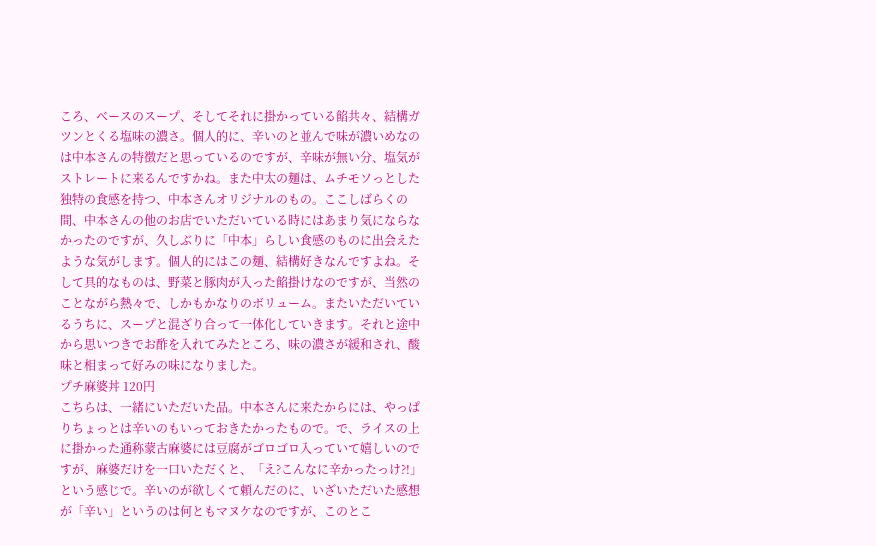ころ、ベースのスープ、そしてそれに掛かっている餡共々、結構ガツンとくる塩味の濃さ。個人的に、辛いのと並んで味が濃いめなのは中本さんの特徴だと思っているのですが、辛味が無い分、塩気がストレートに来るんですかね。また中太の麺は、ムチモソっとした独特の食感を持つ、中本さんオリジナルのもの。ここしばらくの間、中本さんの他のお店でいただいている時にはあまり気にならなかったのですが、久しぶりに「中本」らしい食感のものに出会えたような気がします。個人的にはこの麺、結構好きなんですよね。そして具的なものは、野菜と豚肉が入った餡掛けなのですが、当然のことながら熱々で、しかもかなりのボリューム。またいただいているうちに、スープと混ざり合って一体化していきます。それと途中から思いつきでお酢を入れてみたところ、味の濃さが緩和され、酸味と相まって好みの味になりました。
プチ麻婆丼 120円
こちらは、一緒にいただいた品。中本さんに来たからには、やっぱりちょっとは辛いのもいっておきたかったもので。で、ライスの上に掛かった通称蒙古麻婆には豆腐がゴロゴロ入っていて嬉しいのですが、麻婆だけを一口いただくと、「え?こんなに辛かったっけ?!」という感じで。辛いのが欲しくて頼んだのに、いざいただいた感想が「辛い」というのは何ともマヌケなのですが、このとこ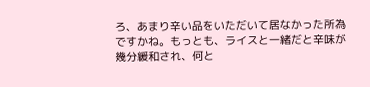ろ、あまり辛い品をいただいて居なかった所為ですかね。もっとも、ライスと一緒だと辛味が幾分緩和され、何と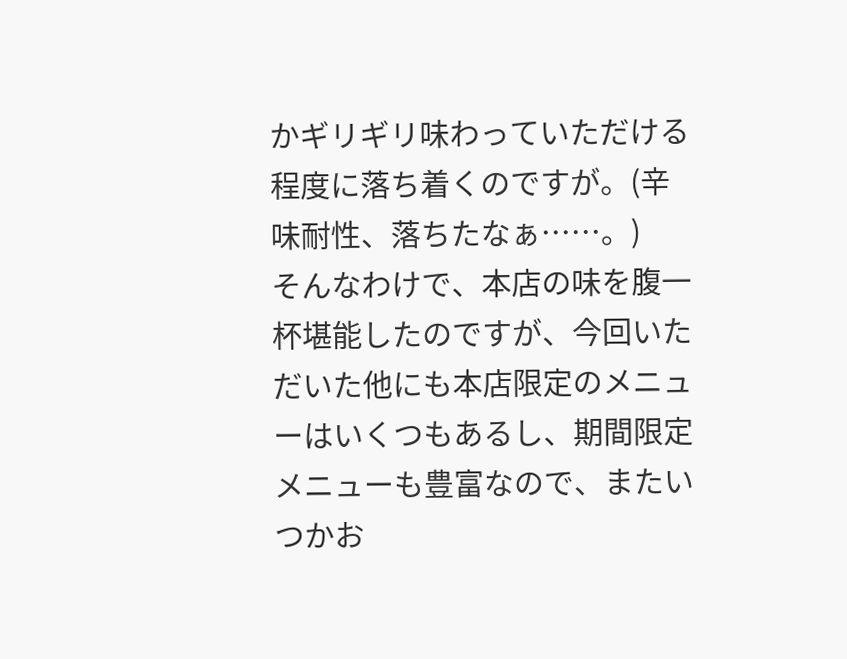かギリギリ味わっていただける程度に落ち着くのですが。(辛味耐性、落ちたなぁ……。)
そんなわけで、本店の味を腹一杯堪能したのですが、今回いただいた他にも本店限定のメニューはいくつもあるし、期間限定メニューも豊富なので、またいつかお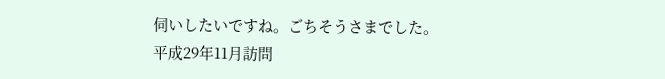伺いしたいですね。ごちそうさまでした。
平成29年11月訪問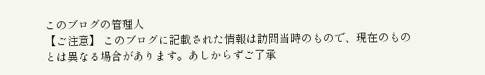このブログの管理人
【ご注意】 このブログに記載された情報は訪問当時のもので、現在のものとは異なる場合があります。あしからずご了承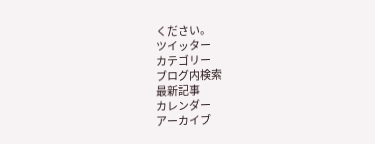ください。
ツイッター
カテゴリー
ブログ内検索
最新記事
カレンダー
アーカイブ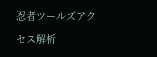忍者ツールズアクセス解析